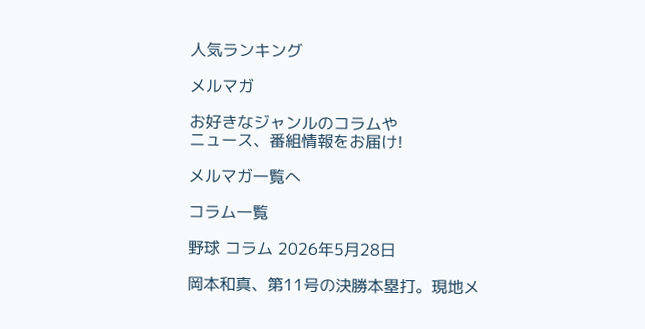人気ランキング

メルマガ

お好きなジャンルのコラムや
ニュース、番組情報をお届け!

メルマガ一覧へ

コラム一覧

野球 コラム 2026年5月28日

岡本和真、第11号の決勝本塁打。現地メ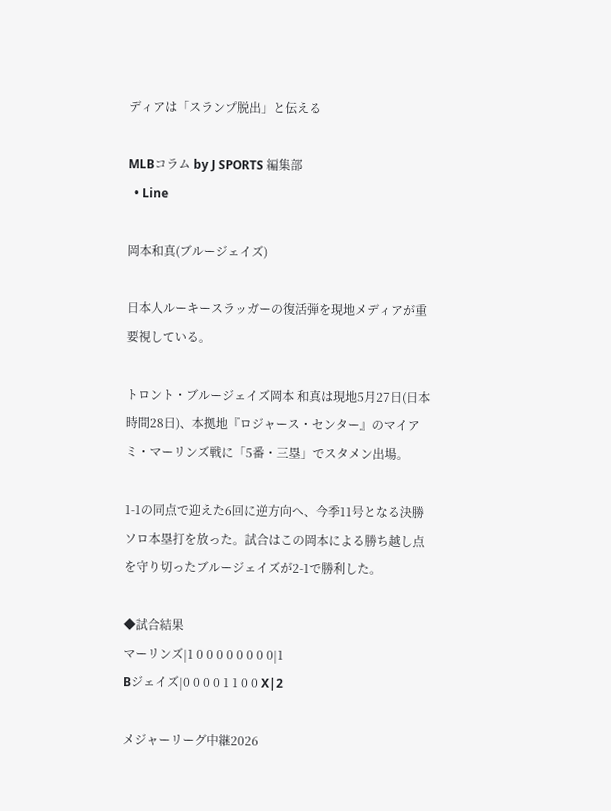ディアは「スランプ脱出」と伝える

MLBコラム by J SPORTS 編集部
  • Line

岡本和真(ブルージェイズ)

日本人ルーキースラッガーの復活弾を現地メディアが重要視している。

トロント・ブルージェイズ岡本 和真は現地5月27日(日本時間28日)、本拠地『ロジャース・センター』のマイアミ・マーリンズ戦に「5番・三塁」でスタメン出場。

1-1の同点で迎えた6回に逆方向へ、今季11号となる決勝ソロ本塁打を放った。試合はこの岡本による勝ち越し点を守り切ったブルージェイズが2-1で勝利した。

◆試合結果
マーリンズ|1 0 0 0 0 0 0 0 0|1
Bジェイズ|0 0 0 0 1 1 0 0 X|2

メジャーリーグ中継2026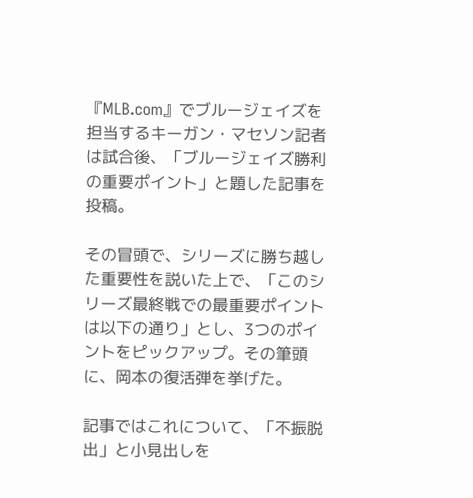『MLB.com』でブルージェイズを担当するキーガン・マセソン記者は試合後、「ブルージェイズ勝利の重要ポイント」と題した記事を投稿。

その冒頭で、シリーズに勝ち越した重要性を説いた上で、「このシリーズ最終戦での最重要ポイントは以下の通り」とし、3つのポイントをピックアップ。その筆頭に、岡本の復活弾を挙げた。

記事ではこれについて、「不振脱出」と小見出しを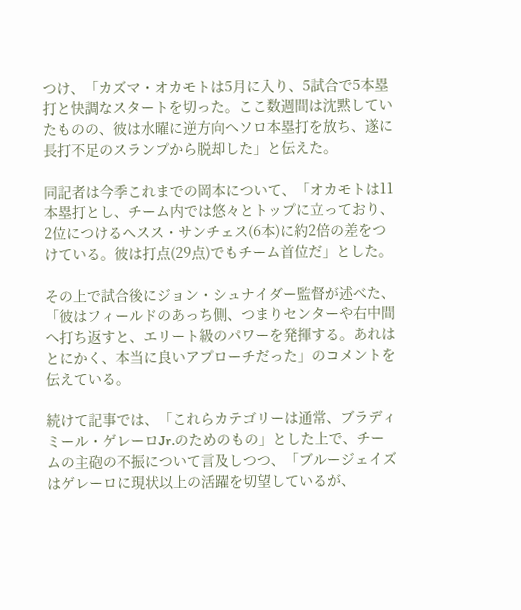つけ、「カズマ・オカモトは5月に入り、5試合で5本塁打と快調なスタートを切った。ここ数週間は沈黙していたものの、彼は水曜に逆方向へソロ本塁打を放ち、遂に長打不足のスランプから脱却した」と伝えた。

同記者は今季これまでの岡本について、「オカモトは11本塁打とし、チーム内では悠々とトップに立っており、2位につけるヘスス・サンチェス(6本)に約2倍の差をつけている。彼は打点(29点)でもチーム首位だ」とした。

その上で試合後にジョン・シュナイダー監督が述べた、「彼はフィールドのあっち側、つまりセンターや右中間へ打ち返すと、エリート級のパワーを発揮する。あれはとにかく、本当に良いアプローチだった」のコメントを伝えている。

続けて記事では、「これらカテゴリーは通常、ブラディミール・ゲレーロJr.のためのもの」とした上で、チームの主砲の不振について言及しつつ、「ブルージェイズはゲレーロに現状以上の活躍を切望しているが、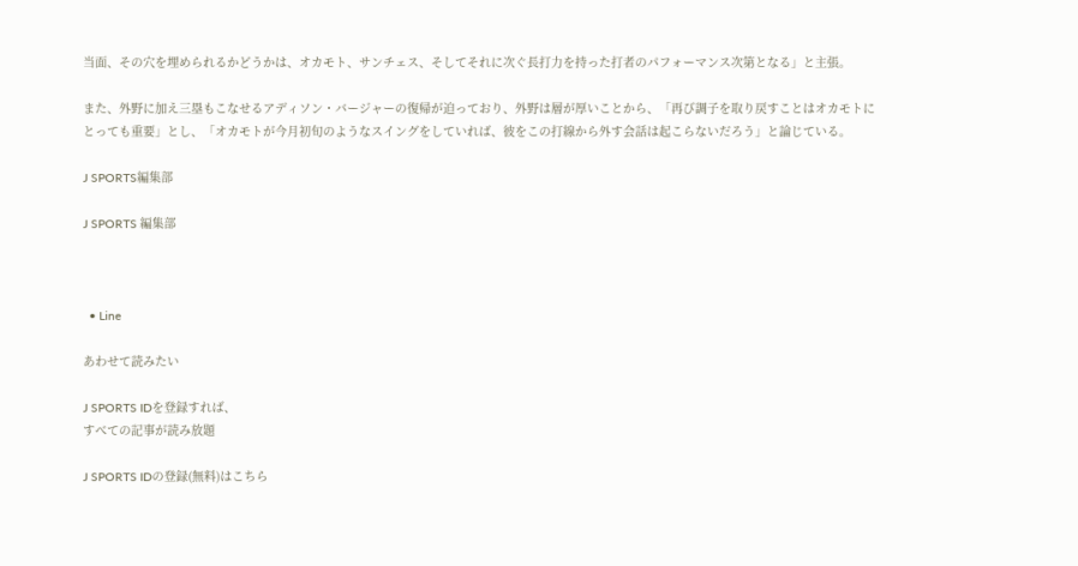当面、その穴を埋められるかどうかは、オカモト、サンチェス、そしてそれに次ぐ長打力を持った打者のパフォーマンス次第となる」と主張。

また、外野に加え三塁もこなせるアディソン・バージャーの復帰が迫っており、外野は層が厚いことから、「再び調子を取り戻すことはオカモトにとっても重要」とし、「オカモトが今月初旬のようなスイングをしていれば、彼をこの打線から外す会話は起こらないだろう」と論じている。

J SPORTS編集部

J SPORTS 編集部



  • Line

あわせて読みたい

J SPORTS IDを登録すれば、
すべての記事が読み放題

J SPORTS IDの登録(無料)はこちら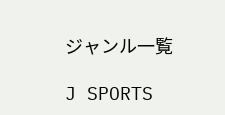ジャンル一覧

J SPORTS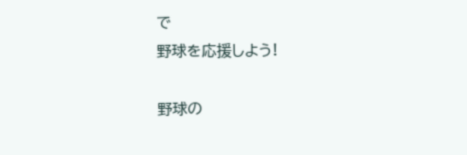で
野球を応援しよう!

野球の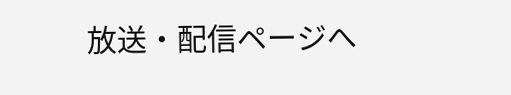放送・配信ページへ